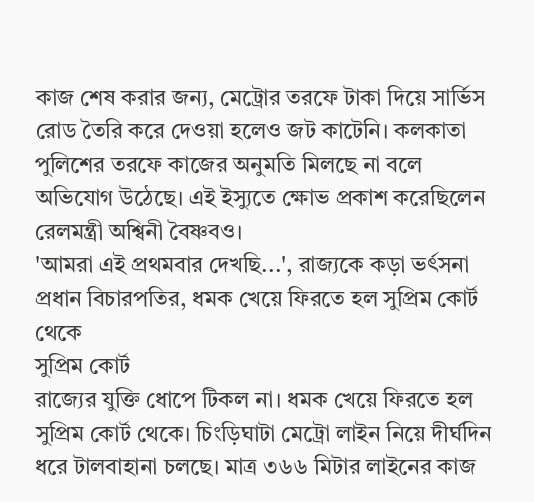কাজ শেষ করার জন্য, মেট্রোর তরফে টাকা দিয়ে সার্ভিস রোড তৈরি করে দেওয়া হলেও জট কাটেনি। কলকাতা পুলিশের তরফে কাজের অনুমতি মিলছে না বলে অভিযোগ উঠেছে। এই ইস্যুতে ক্ষোভ প্রকাশ করেছিলেন রেলমন্ত্রী অশ্বিনী বৈষ্ণবও।
'আমরা এই প্রথমবার দেখছি...', রাজ্যকে কড়া ভর্ৎসনা প্রধান বিচারপতির, ধমক খেয়ে ফিরতে হল সুপ্রিম কোর্ট থেকে
সুপ্রিম কোর্ট
রাজ্যের যুক্তি ধোপে টিকল না। ধমক খেয়ে ফিরতে হল সুপ্রিম কোর্ট থেকে। চিংড়িঘাটা মেট্রো লাইন নিয়ে দীর্ঘদিন ধরে টালবাহানা চলছে। মাত্র ৩৬৬ মিটার লাইনের কাজ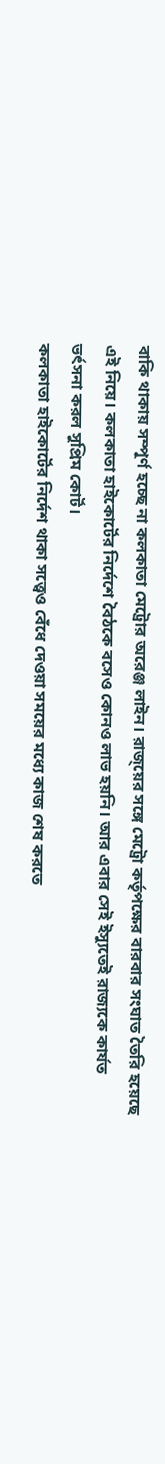বাকি থাকায় সম্পূর্ণ হচ্ছে না কলকাতা মেট্রোর অরেঞ্জ লাইন। রাজ্য়ের সঙ্গে মেট্রো কর্তৃপক্ষের বারবার সংঘাত তৈরি হয়েছে এই নিয়ে। কলকাতা হাইকোর্টের নির্দেশে বৈঠকে বসেও কোনও লাভ হয়নি। আর এবার সেই ইস্যুতেই রাজ্যকে কার্যত ভর্ৎসনা করল সুপ্রিম কোর্ট।
কলকাতা হাইকোর্টের নির্দেশ থাকা সত্ত্বেও বেঁধে দেওয়া সময়ের মধ্যে কাজ শেষ করতে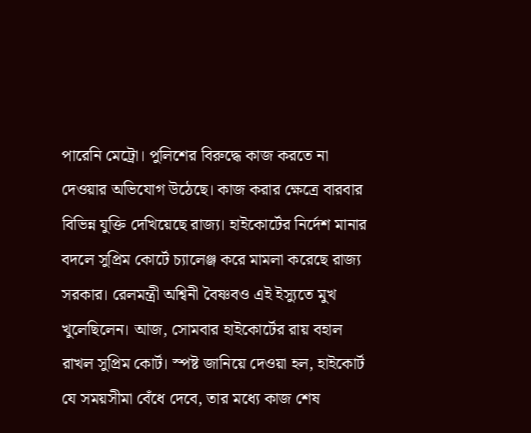পারেনি মেট্রো। পুলিশের বিরুদ্ধে কাজ করতে না দেওয়ার অভিযোগ উঠেছে। কাজ করার ক্ষেত্রে বারবার বিভিন্ন যুক্তি দেখিয়েছে রাজ্য। হাইকোর্টের নির্দেশ মানার বদলে সুপ্রিম কোর্টে চ্যালেঞ্জ করে মামলা করেছে রাজ্য সরকার। রেলমন্ত্রী অশ্বিনী বৈষ্ণবও এই ইস্যুতে মুখ খুলেছিলেন। আজ, সোমবার হাইকোর্টের রায় বহাল রাখল সুপ্রিম কোর্ট। স্পষ্ট জানিয়ে দেওয়া হল, হাইকোর্ট যে সময়সীমা বেঁধে দেবে, তার মধ্যে কাজ শেষ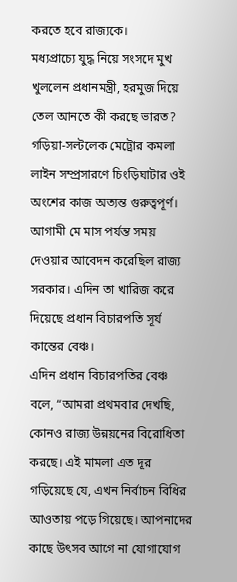করতে হবে রাজ্যকে।
মধ্যপ্রাচ্যে যুদ্ধ নিয়ে সংসদে মুখ খুললেন প্রধানমন্ত্রী, হরমুজ দিয়ে তেল আনতে কী করছে ভারত?
গড়িয়া-সল্টলেক মেট্রোর কমলা লাইন সম্প্রসারণে চিংড়িঘাটার ওই অংশের কাজ অত্যন্ত গুরুত্বপূর্ণ। আগামী মে মাস পর্যন্ত সময় দেওয়ার আবেদন করেছিল রাজ্য সরকার। এদিন তা খারিজ করে দিয়েছে প্রধান বিচারপতি সূর্য কান্তের বেঞ্চ।
এদিন প্রধান বিচারপতির বেঞ্চ বলে, “আমরা প্রথমবার দেখছি, কোনও রাজ্য উন্নয়নের বিরোধিতা করছে। এই মামলা এত দূর গড়িয়েছে যে, এখন নির্বাচন বিধির আওতায় পড়ে গিয়েছে। আপনাদের কাছে উৎসব আগে না যোগাযোগ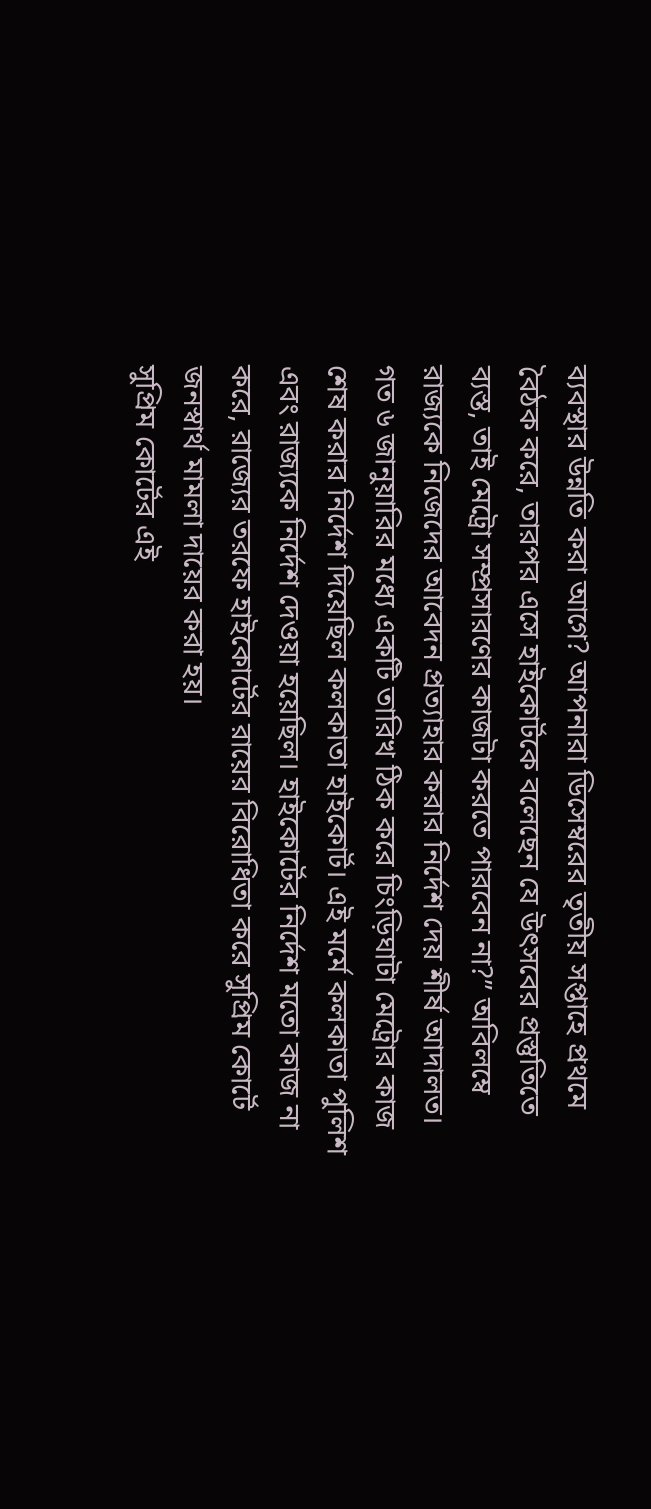ব্যবস্থার উন্নতি করা আগে? আপনারা ডিসেম্বরের তৃতীয় সপ্তাহে প্রথমে বৈঠক করে, তারপর এসে হাইকোর্টকে বলেছেন যে উৎসবের প্রস্তুতিতে ব্যস্ত, তাই মেট্রো সম্প্রসারণের কাজটা করতে পারবেন না?” অবিলম্বে রাজ্যকে নিজেদের আবেদন প্রত্যাহার করার নির্দেশ দেয় শীর্ষ আদালত।
গত ৬ জানুয়ারির মধ্যে একটি তারিখ ঠিক করে চিংড়িঘাটা মেট্রোর কাজ শেষ করার নির্দেশ দিয়েছিল কলকাতা হাইকোর্ট। এই মর্মে কলকাতা পুলিশ এবং রাজ্যকে নির্দেশ দেওয়া হয়েছিল। হাইকোর্টের নির্দেশ মতো কাজ না করে, রাজ্যের তরফে হাইকোর্টের রায়ের বিরোধিতা করে সুপ্রিম কোর্টে জনস্বার্থ মামলা দায়ের করা হয়।
সুপ্রিম কোর্টের এই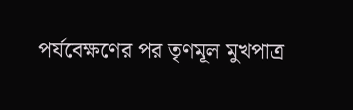পর্যবেক্ষণের পর তৃণমূল মুখপাত্র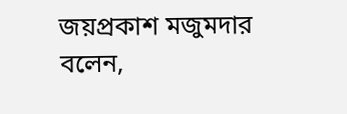জয়প্রকাশ মজুমদার বলেন,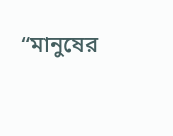“মানুষের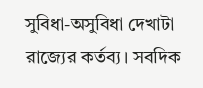সুবিধা-অসুবিধা দেখাটা রাজ্যের কর্তব্য। সবদিক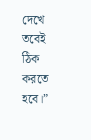দেখে তবেই ঠিক করতে হবে।”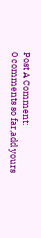Post A Comment:
0 comments so far,add yours